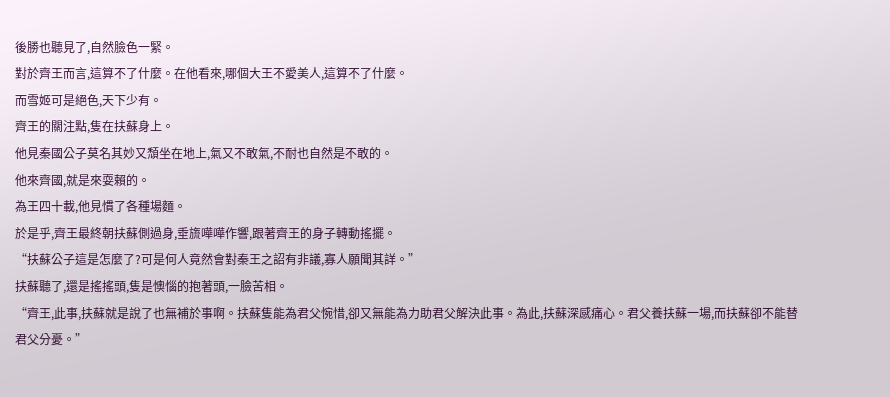後勝也聽見了,自然臉色一緊。
對於齊王而言,這算不了什麼。在他看來,哪個大王不愛美人,這算不了什麼。
而雪姬可是絕色,天下少有。
齊王的關注點,隻在扶蘇身上。
他見秦國公子莫名其妙又頹坐在地上,氣又不敢氣,不耐也自然是不敢的。
他來齊國,就是來耍賴的。
為王四十載,他見慣了各種場麵。
於是乎,齊王最終朝扶蘇側過身,垂旒嘩嘩作響,跟著齊王的身子轉動搖擺。
“扶蘇公子這是怎麼了?可是何人竟然會對秦王之詔有非議,寡人願聞其詳。”
扶蘇聽了,還是搖搖頭,隻是懊惱的抱著頭,一臉苦相。
“齊王,此事,扶蘇就是說了也無補於事啊。扶蘇隻能為君父惋惜,卻又無能為力助君父解決此事。為此,扶蘇深感痛心。君父養扶蘇一場,而扶蘇卻不能替君父分憂。”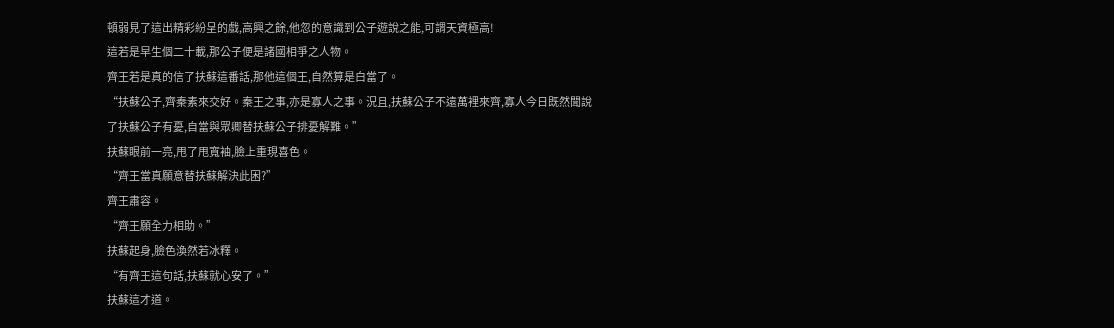頓弱見了這出精彩紛呈的戲,高興之餘,他忽的意識到公子遊說之能,可謂天資極高!
這若是早生個二十載,那公子便是諸國相爭之人物。
齊王若是真的信了扶蘇這番話,那他這個王,自然算是白當了。
“扶蘇公子,齊秦素來交好。秦王之事,亦是寡人之事。況且,扶蘇公子不遠萬裡來齊,寡人今日既然聞說了扶蘇公子有憂,自當與眾卿替扶蘇公子排憂解難。”
扶蘇眼前一亮,甩了甩寬袖,臉上重現喜色。
“齊王當真願意替扶蘇解決此困?”
齊王肅容。
“齊王願全力相助。”
扶蘇起身,臉色渙然若冰釋。
“有齊王這句話,扶蘇就心安了。”
扶蘇這才道。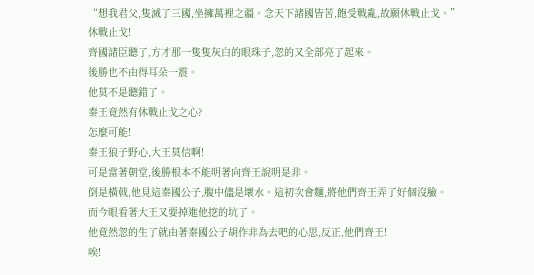“想我君父,隻滅了三國,坐擁萬裡之疆。念天下諸國皆苦,飽受戰亂,故願休戰止戈。”
休戰止戈!
齊國諸臣聽了,方才那一隻隻灰白的眼珠子,忽的又全部亮了起來。
後勝也不由得耳朵一震。
他莫不是聽錯了。
秦王竟然有休戰止戈之心?
怎麼可能!
秦王狼子野心,大王莫信啊!
可是當著朝堂,後勝根本不能明著向齊王說明是非。
倒是橫戟,他見這秦國公子,腹中儘是壞水。這初次會麵,將他們齊王弄了好個沒臉。
而今眼看著大王又要掉進他挖的坑了。
他竟然忽的生了就由著秦國公子胡作非為去吧的心思,反正,他們齊王!
唉!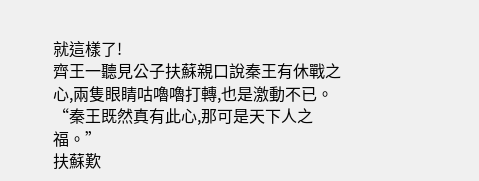就這樣了!
齊王一聽見公子扶蘇親口說秦王有休戰之心,兩隻眼睛咕嚕嚕打轉,也是激動不已。
“秦王既然真有此心,那可是天下人之福。”
扶蘇歎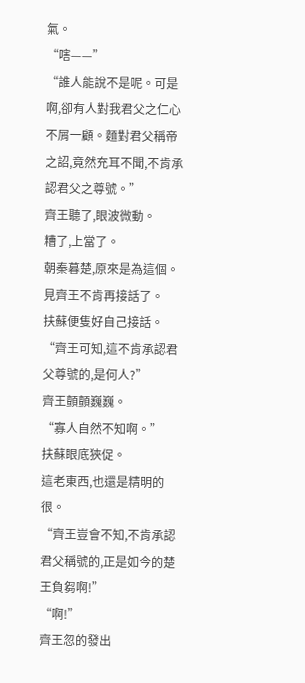氣。
“嗐——”
“誰人能說不是呢。可是啊,卻有人對我君父之仁心不屑一顧。麵對君父稱帝之詔,竟然充耳不聞,不肯承認君父之尊號。”
齊王聽了,眼波微動。
糟了,上當了。
朝秦暮楚,原來是為這個。
見齊王不肯再接話了。
扶蘇便隻好自己接話。
“齊王可知,這不肯承認君父尊號的,是何人?”
齊王顫顫巍巍。
“寡人自然不知啊。”
扶蘇眼底狹促。
這老東西,也還是精明的很。
“齊王豈會不知,不肯承認君父稱號的,正是如今的楚王負芻啊!”
“啊!”
齊王忽的發出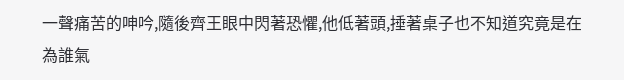一聲痛苦的呻吟,隨後齊王眼中閃著恐懼,他低著頭,捶著桌子也不知道究竟是在為誰氣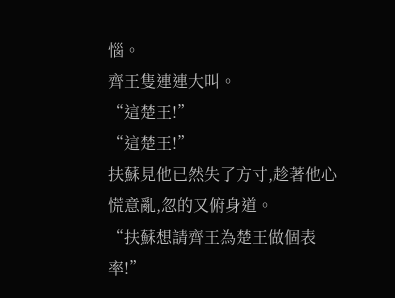惱。
齊王隻連連大叫。
“這楚王!”
“這楚王!”
扶蘇見他已然失了方寸,趁著他心慌意亂,忽的又俯身道。
“扶蘇想請齊王為楚王做個表率!”